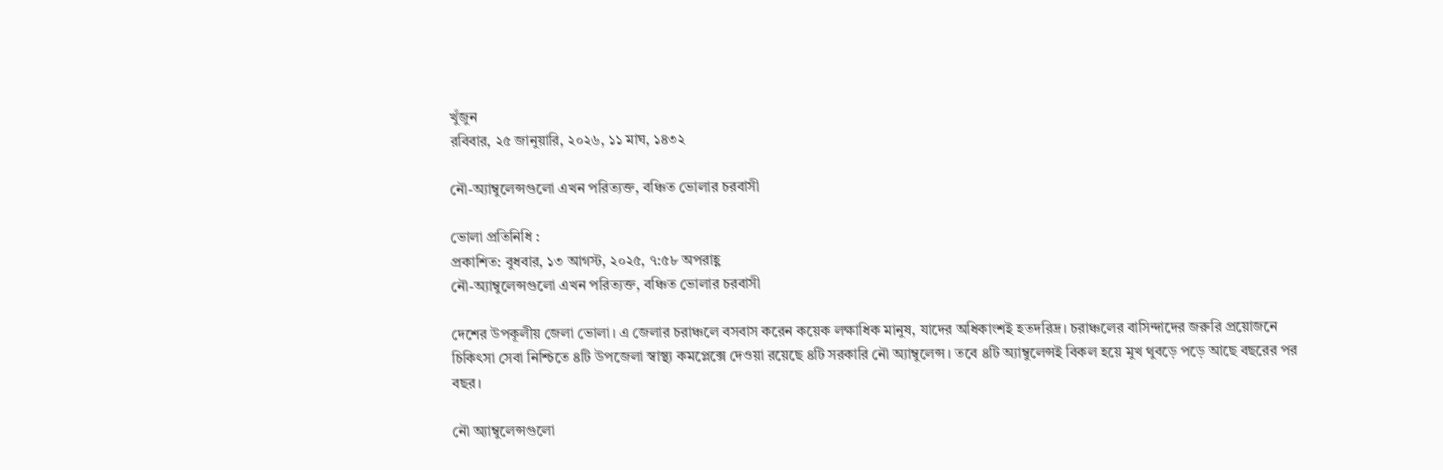খুঁজুন
রবিবার, ২৫ জানুয়ারি, ২০২৬, ১১ মাঘ, ১৪৩২

নৌ-অ্যাম্বুলেন্সগুলো এখন পরিত্যক্ত, বঞ্চিত ভোলার চরবাসী

ভোলা প্রতিনিধি :
প্রকাশিত: বুধবার, ১৩ আগস্ট, ২০২৫, ৭:৫৮ অপরাহ্ণ
নৌ-অ্যাম্বুলেন্সগুলো এখন পরিত্যক্ত, বঞ্চিত ভোলার চরবাসী

দেশের উপকূলীয় জেলা ভোলা। এ জেলার চরাঞ্চলে বসবাস করেন কয়েক লক্ষাধিক মানুষ, যাদের অধিকাংশই হতদরিদ্র। চরাঞ্চলের বাসিন্দাদের জরুরি প্রয়োজনে চিকিৎসা সেবা নিশ্চিতে ৪টি উপজেলা স্বাস্থ্য কমপ্লেক্সে দেওয়া রয়েছে ৪টি সরকারি নৌ অ্যাম্বুলেন্স। তবে ৪টি অ্যাম্বুলেন্সই বিকল হয়ে মুখ থুবড়ে পড়ে আছে বছরের পর বছর।

নৌ অ্যাম্বুলেন্সগুলো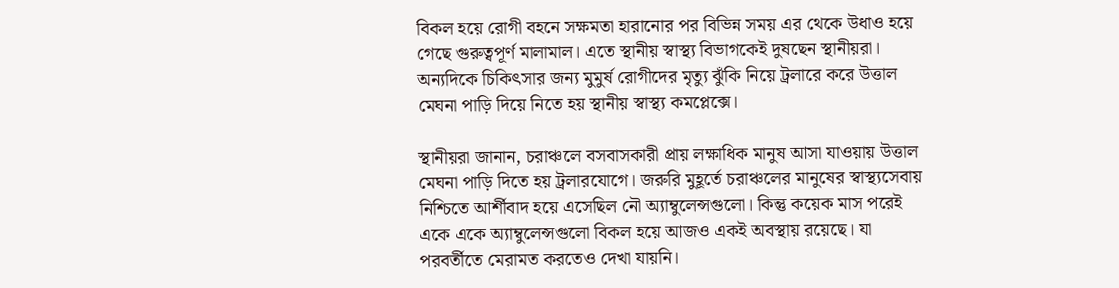বিকল হয়ে রোগী বহনে সক্ষমতা হারানোর পর বিভিন্ন সময় এর থেকে উধাও হয়ে গেছে গুরুত্বপূর্ণ মালামাল। এতে স্থানীয় স্বাস্থ্য বিভাগকেই দুষছেন স্থানীয়রা। অন্যদিকে চিকিৎসার জন্য মুমুর্ষ রোগীদের মৃত্যু ঝুঁকি নিয়ে ট্রলারে করে উত্তাল মেঘনা পাড়ি দিয়ে নিতে হয় স্থানীয় স্বাস্থ্য কমপ্লেক্সে।

স্থানীয়রা জানান, চরাঞ্চলে বসবাসকারী প্রায় লক্ষাধিক মানুষ আসা যাওয়ায় উত্তাল মেঘনা পাড়ি দিতে হয় ট্রলারযোগে। জরুরি মুহূর্তে চরাঞ্চলের মানুষের স্বাস্থ্যসেবায় নিশ্চিতে আর্শীবাদ হয়ে এসেছিল নৌ অ্যাম্বুলেন্সগুলো। কিন্তু কয়েক মাস পরেই একে একে অ্যাম্বুলেন্সগুলো বিকল হয়ে আজও একই অবস্থায় রয়েছে। যা পরবর্তীতে মেরামত করতেও দেখা যায়নি।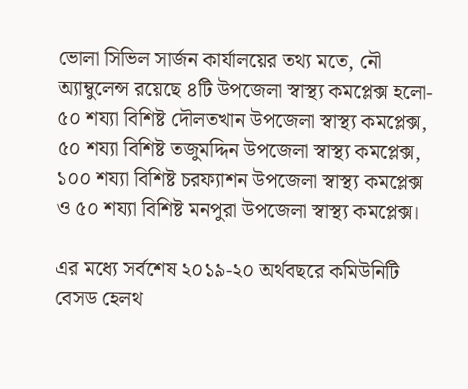ভোলা সিভিল সার্জন কার্যালয়ের তথ্য মতে, নৌ অ্যাম্বুলেন্স রয়েছে ৪টি উপজেলা স্বাস্থ্য কমপ্লেক্স হলো- ৫০ শয্যা বিশিষ্ট দৌলতখান উপজেলা স্বাস্থ্য কমপ্লেক্স, ৫০ শয্যা বিশিষ্ট তজুমদ্দিন উপজেলা স্বাস্থ্য কমপ্লেক্স, ১০০ শয্যা বিশিষ্ট চরফ্যাশন উপজেলা স্বাস্থ্য কমপ্লেক্স ও ৫০ শয্যা বিশিষ্ট মনপুরা উপজেলা স্বাস্থ্য কমপ্লেক্স।

এর মধ্যে সর্বশেষ ২০১৯-২০ অর্থবছরে কমিউনিটি বেসড হেলথ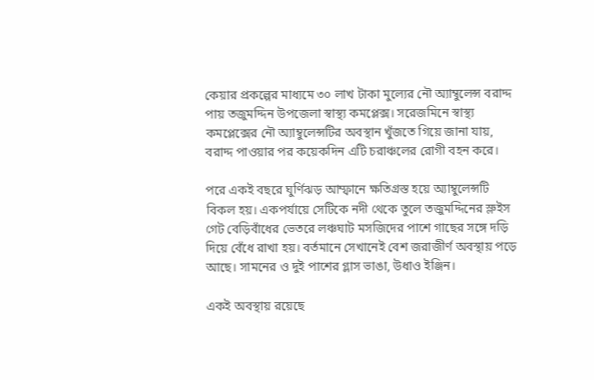কেয়ার প্রকল্পের মাধ্যমে ৩০ লাখ টাকা মুল্যের নৌ অ্যাম্বুলেন্স বরাদ্দ পায় তজুমদ্দিন উপজেলা স্বাস্থ্য কমপ্লেক্স। সরেজমিনে স্বাস্থ্য কমপ্লেক্সের নৌ অ্যাম্বুলেন্সটির অবস্থান খুঁজতে গিয়ে জানা যায়, বরাদ্দ পাওয়ার পর কয়েকদিন এটি চরাঞ্চলের রোগী বহন করে।

পরে একই বছরে ঘুর্ণিঝড় আম্ফানে ক্ষতিগ্রস্ত হয়ে অ্যাম্বুলেন্সটি বিকল হয়। একপর্যায়ে সেটিকে নদী থেকে তুলে তজুমদ্দিনের স্লুইস গেট বেড়িবাঁধের ভেতরে লঞ্চঘাট মসজিদের পাশে গাছের সঙ্গে দড়ি দিয়ে বেঁধে রাখা হয়। বর্তমানে সেখানেই বেশ জরাজীর্ণ অবস্থায় পড়ে আছে। সামনের ও দুই পাশের গ্লাস ভাঙা, উধাও ইঞ্জিন।

একই অবস্থায় রয়েছে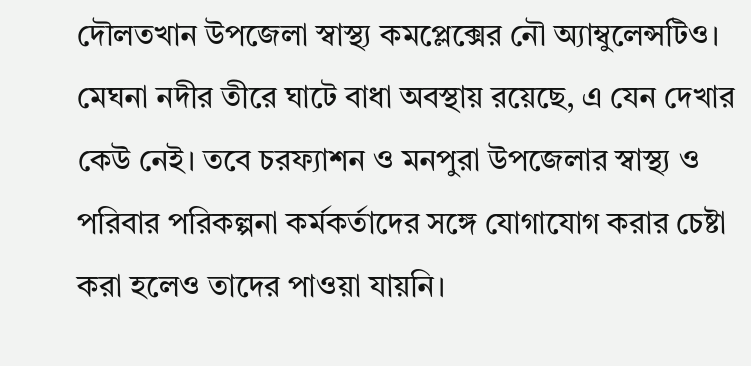দৌলতখান উপজেলা স্বাস্থ্য কমপ্লেক্সের নৌ অ্যাম্বুলেন্সটিও। মেঘনা নদীর তীরে ঘাটে বাধা অবস্থায় রয়েছে, এ যেন দেখার কেউ নেই। তবে চরফ্যাশন ও মনপুরা উপজেলার স্বাস্থ্য ও পরিবার পরিকল্পনা কর্মকর্তাদের সঙ্গে যোগাযোগ করার চেষ্টা করা হলেও তাদের পাওয়া যায়নি।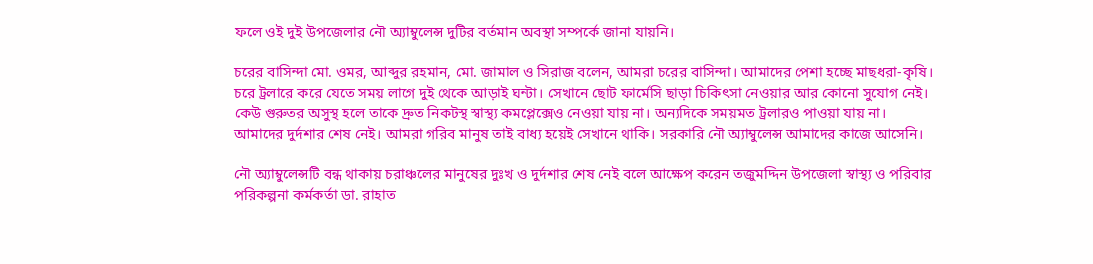ফলে ওই দুই উপজেলার নৌ অ্যাম্বুলেন্স দুটির বর্তমান অবস্থা সম্পর্কে জানা যায়নি।

চরের বাসিন্দা মো. ওমর, আব্দুর রহমান, মো. জামাল ও সিরাজ বলেন, আমরা চরের বাসিন্দা। আমাদের পেশা হচ্ছে মাছধরা-কৃষি। চরে ট্রলারে করে যেতে সময় লাগে দুই থেকে আড়াই ঘন্টা। সেখানে ছোট ফার্মেসি ছাড়া চিকিৎসা নেওয়ার আর কোনো সুযোগ নেই। কেউ গুরুতর অসুস্থ হলে তাকে দ্রুত নিকটস্থ স্বাস্থ্য কমপ্লেক্সেও নেওয়া যায় না। অন্যদিকে সময়মত ট্রলারও পাওয়া যায় না। আমাদের দুর্দশার শেষ নেই। আমরা গরিব মানুষ তাই বাধ্য হয়েই সেখানে থাকি। সরকারি নৌ অ্যাম্বুলেন্স আমাদের কাজে আসেনি।

নৌ অ্যাম্বুলেন্সটি বন্ধ থাকায় চরাঞ্চলের মানুষের দুঃখ ও দুর্দশার শেষ নেই বলে আক্ষেপ করেন তজুমদ্দিন উপজেলা স্বাস্থ্য ও পরিবার পরিকল্পনা কর্মকর্তা ডা. রাহাত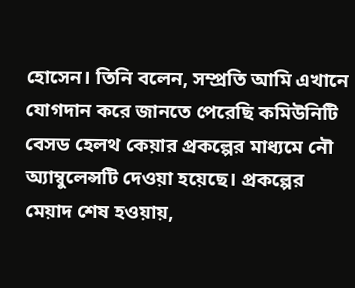হোসেন। তিনি বলেন, সম্প্রতি আমি এখানে যোগদান করে জানতে পেরেছি কমিউনিটি বেসড হেলথ কেয়ার প্রকল্পের মাধ্যমে নৌ অ্যাম্বুলেন্সটি দেওয়া হয়েছে। প্রকল্পের মেয়াদ শেষ হওয়ায়,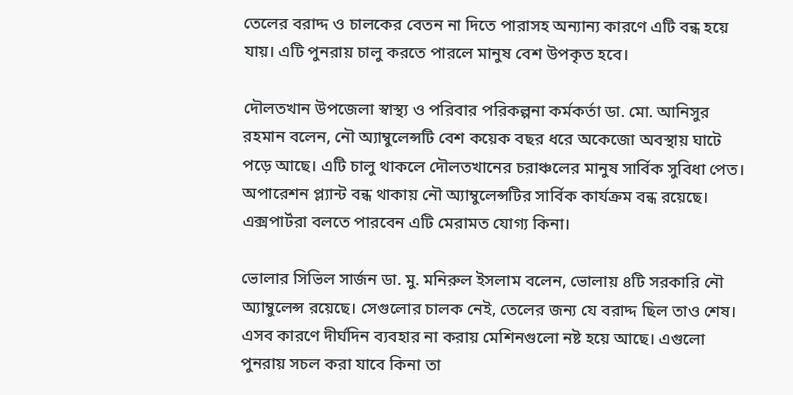তেলের বরাদ্দ ও চালকের বেতন না দিতে পারাসহ অন্যান্য কারণে এটি বন্ধ হয়ে যায়। এটি পুনরায় চালু করতে পারলে মানুষ বেশ উপকৃত হবে।

দৌলতখান উপজেলা স্বাস্থ্য ও পরিবার পরিকল্পনা কর্মকর্তা ডা. মো. আনিসুর রহমান বলেন, নৌ অ্যাম্বুলেন্সটি বেশ কয়েক বছর ধরে অকেজো অবস্থায় ঘাটে পড়ে আছে। এটি চালু থাকলে দৌলতখানের চরাঞ্চলের মানুষ সার্বিক সুবিধা পেত। অপারেশন প্ল্যান্ট বন্ধ থাকায় নৌ অ্যাম্বুলেন্সটির সার্বিক কার্যক্রম বন্ধ রয়েছে। এক্সপার্টরা বলতে পারবেন এটি মেরামত যোগ্য কিনা।

ভোলার সিভিল সার্জন ডা. মু. মনিরুল ইসলাম বলেন, ভোলায় ৪টি সরকারি নৌ অ্যাম্বুলেন্স রয়েছে। সেগুলোর চালক নেই, তেলের জন্য যে বরাদ্দ ছিল তাও শেষ। এসব কারণে দীর্ঘদিন ব্যবহার না করায় মেশিনগুলো নষ্ট হয়ে আছে। এগুলো পুনরায় সচল করা যাবে কিনা তা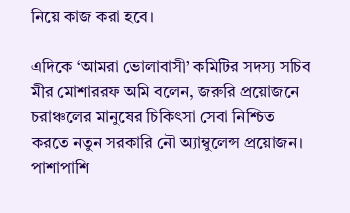নিয়ে কাজ করা হবে।

এদিকে ‘আমরা ভোলাবাসী’ কমিটির সদস্য সচিব মীর মোশাররফ অমি বলেন, জরুরি প্রয়োজনে চরাঞ্চলের মানুষের চিকিৎসা সেবা নিশ্চিত করতে নতুন সরকারি নৌ অ্যাম্বুলেন্স প্রয়োজন। পাশাপাশি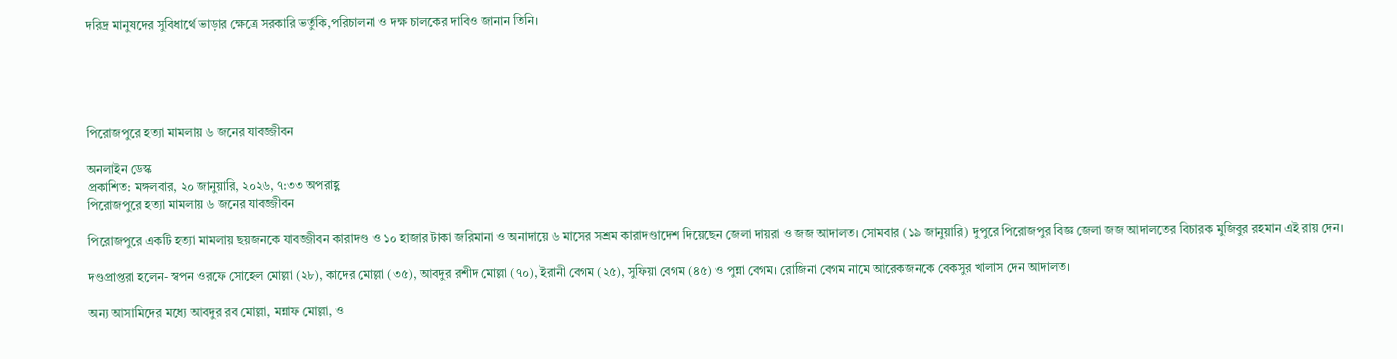দরিদ্র মানুষদের সুবিধার্থে ভাড়ার ক্ষেত্রে সরকারি ভর্তুকি,পরিচালনা ও দক্ষ চালকের দাবিও জানান তিনি।





পিরোজপুরে হত্যা মামলায় ৬ জনের যাবজ্জীবন

অনলাইন ডেস্ক
প্রকাশিত: মঙ্গলবার, ২০ জানুয়ারি, ২০২৬, ৭:৩৩ অপরাহ্ণ
পিরোজপুরে হত্যা মামলায় ৬ জনের যাবজ্জীবন

পিরোজপুরে একটি হত্যা মামলায় ছয়জনকে যাবজ্জীবন কারাদণ্ড ও ১০ হাজার টাকা জরিমানা ও অনাদায়ে ৬ মাসের সশ্রম কারাদণ্ডাদেশ দিয়েছেন জেলা দায়রা ও জজ আদালত। সোমবার (১৯ জানুয়ারি) দুপুরে পিরোজপুর বিজ্ঞ জেলা জজ আদালতের বিচারক মুজিবুর রহমান এই রায় দেন।

দণ্ডপ্রাপ্তরা হলেন- স্বপন ওরফে সোহেল মোল্লা (২৮), কাদের মোল্লা (৩৫), আবদুর রশীদ মোল্লা (৭০), ইরানী বেগম (২৫), সুফিয়া বেগম (৪৫) ও পুন্না বেগম। রোজিনা বেগম নামে আরেকজনকে বেকসুর খালাস দেন আদালত।

অন্য আসামিদের মধ্যে আবদুর রব মোল্লা, মন্নাফ মোল্লা, ও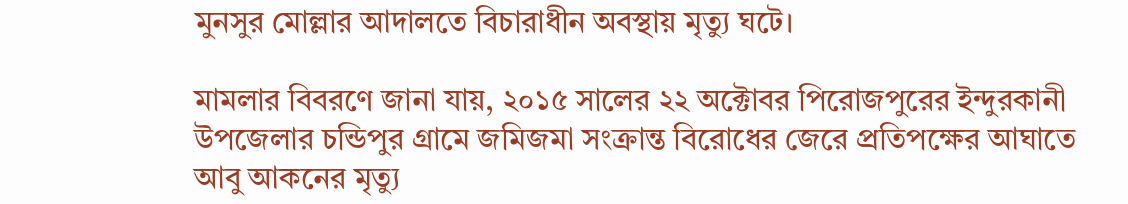মুনসুর মোল্লার আদালতে বিচারাধীন অবস্থায় মৃত্যু ঘটে।

মামলার বিবরণে জানা যায়, ২০১৫ সালের ২২ অক্টোবর পিরোজপুরের ইন্দুরকানী উপজেলার চন্ডিপুর গ্রামে জমিজমা সংক্রান্ত বিরোধের জেরে প্রতিপক্ষের আঘাতে আবু আকনের মৃত্যু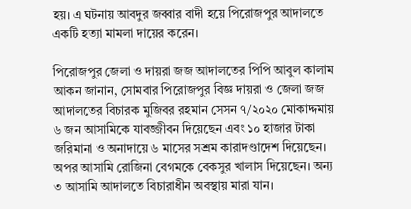হয়। এ ঘটনায় আবদুর জব্বার বাদী হয়ে পিরোজপুর আদালতে একটি হত্যা মামলা দায়ের করেন।

পিরোজপুর জেলা ও দায়রা জজ আদালতের পিপি আবুল কালাম আকন জানান, সোমবার পিরোজপুর বিজ্ঞ দায়রা ও জেলা জজ আদালতের বিচারক মুজিবর রহমান সেসন ৭/২০২০ মোকাদ্দমায় ৬ জন আসামিকে যাবজ্জীবন দিয়েছেন এবং ১০ হাজার টাকা জরিমানা ও অনাদায়ে ৬ মাসের সশ্রম কারাদণ্ডাদেশ দিয়েছেন। অপর আসামি রোজিনা বেগমকে বেকসুর খালাস দিয়েছেন। অন্য ৩ আসামি আদালতে বিচারাধীন অবস্থায় মারা যান।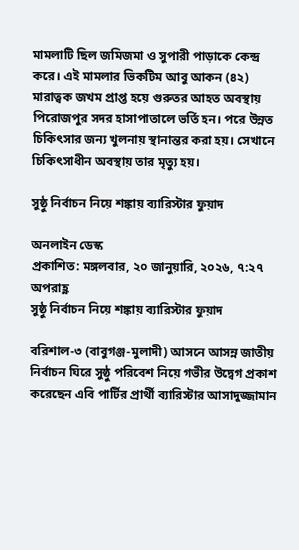মামলাটি ছিল জমিজমা ও সুপারী পাড়াকে কেন্দ্র করে। এই মামলার ভিকটিম আবু আকন (৪২) মারাত্বক জখম প্রাপ্ত হয়ে গুরুতর আহত অবস্থায় পিরোজপুর সদর হাসাপাতালে ভর্তি হন। পরে উন্নত চিকিৎসার জন্য খুলনায় স্থানান্তর করা হয়। সেখানে চিকিৎসাধীন অবস্থায় তার মৃত্যু হয়।

সুষ্ঠু নির্বাচন নিয়ে শঙ্কায় ব্যারিস্টার ফুয়াদ

অনলাইন ডেস্ক
প্রকাশিত: মঙ্গলবার, ২০ জানুয়ারি, ২০২৬, ৭:২৭ অপরাহ্ণ
সুষ্ঠু নির্বাচন নিয়ে শঙ্কায় ব্যারিস্টার ফুয়াদ

বরিশাল-৩ (বাবুগঞ্জ-মুলাদী) আসনে আসন্ন জাতীয় নির্বাচন ঘিরে সুষ্ঠু পরিবেশ নিয়ে গভীর উদ্বেগ প্রকাশ করেছেন এবি পার্টির প্রার্থী ব্যারিস্টার আসাদুজ্জামান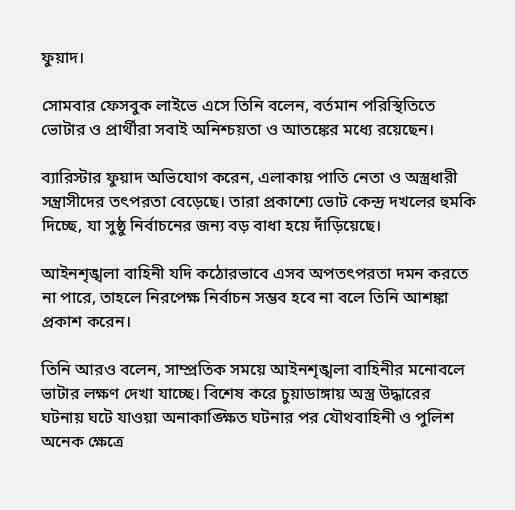ফুয়াদ।

সোমবার ফেসবুক লাইভে এসে তিনি বলেন, বর্তমান পরিস্থিতিতে ভোটার ও প্রার্থীরা সবাই অনিশ্চয়তা ও আতঙ্কের মধ্যে রয়েছেন।

ব্যারিস্টার ফুয়াদ অভিযোগ করেন, এলাকায় পাতি নেতা ও অস্ত্রধারী সন্ত্রাসীদের তৎপরতা বেড়েছে। তারা প্রকাশ্যে ভোট কেন্দ্র দখলের হুমকি দিচ্ছে, যা সুষ্ঠু নির্বাচনের জন্য বড় বাধা হয়ে দাঁড়িয়েছে।

আইনশৃঙ্খলা বাহিনী যদি কঠোরভাবে এসব অপতৎপরতা দমন করতে না পারে, তাহলে নিরপেক্ষ নির্বাচন সম্ভব হবে না বলে তিনি আশঙ্কা প্রকাশ করেন।

তিনি আরও বলেন, সাম্প্রতিক সময়ে আইনশৃঙ্খলা বাহিনীর মনোবলে ভাটার লক্ষণ দেখা যাচ্ছে। বিশেষ করে চুয়াডাঙ্গায় অস্ত্র উদ্ধারের ঘটনায় ঘটে যাওয়া অনাকাঙ্ক্ষিত ঘটনার পর যৌথবাহিনী ও পুলিশ অনেক ক্ষেত্রে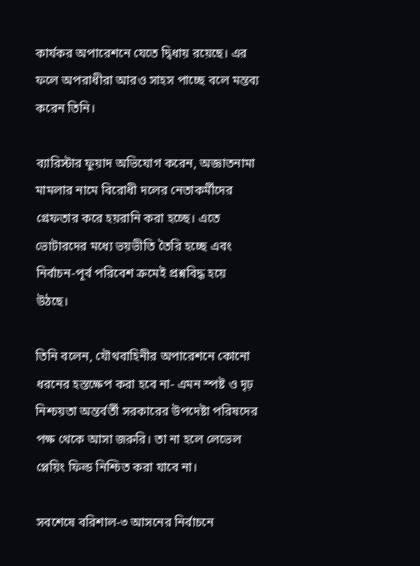কার্যকর অপারেশনে যেতে দ্বিধায় রয়েছে। এর ফলে অপরাধীরা আরও সাহস পাচ্ছে বলে মন্তব্য করেন তিনি।

ব্যারিস্টার ফুয়াদ অভিযোগ করেন, অজ্ঞাতনামা মামলার নামে বিরোধী দলের নেতাকর্মীদের গ্রেফতার করে হয়রানি করা হচ্ছে। এতে ভোটারদের মধ্যে ভয়ভীতি তৈরি হচ্ছে এবং নির্বাচন-পূর্ব পরিবেশ ক্রমেই প্রশ্নবিদ্ধ হয়ে উঠছে।

তিনি বলেন, যৌথবাহিনীর অপারেশনে কোনো ধরনের হস্তক্ষেপ করা হবে না- এমন স্পষ্ট ও দৃঢ় নিশ্চয়তা অন্তর্বর্তী সরকারের উপদেষ্টা পরিষদের পক্ষ থেকে আসা জরুরি। তা না হলে লেভেল প্লেয়িং ফিল্ড নিশ্চিত করা যাবে না।

সবশেষে বরিশাল-৩ আসনের নির্বাচনে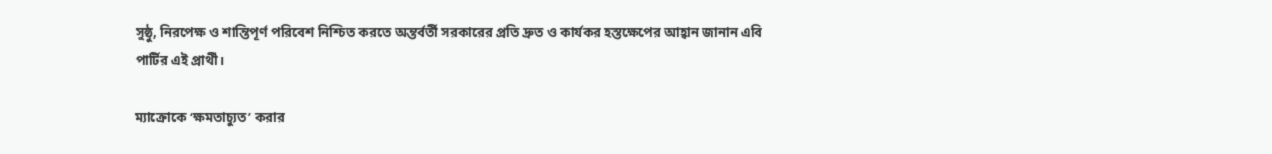সুষ্ঠু, নিরপেক্ষ ও শান্তিপূর্ণ পরিবেশ নিশ্চিত করতে অন্তর্বর্তী সরকারের প্রতি দ্রুত ও কার্যকর হস্তক্ষেপের আহ্বান জানান এবি পার্টির এই প্রার্থী।

ম্যাক্রোকে ‘ক্ষমতাচ্যুত’ করার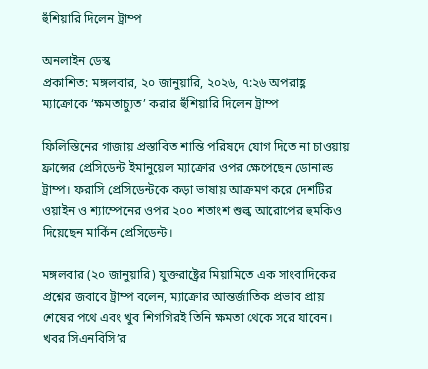হুঁশিয়ারি দিলেন ট্রাম্প

অনলাইন ডেস্ক
প্রকাশিত: মঙ্গলবার, ২০ জানুয়ারি, ২০২৬, ৭:২৬ অপরাহ্ণ
ম্যাক্রোকে ‘ক্ষমতাচ্যুত’ করার হুঁশিয়ারি দিলেন ট্রাম্প

ফিলিস্তিনের গাজায় প্রস্তাবিত শান্তি পরিষদে যোগ দিতে না চাওয়ায় ফ্রান্সের প্রেসিডেন্ট ইমানুয়েল ম্যাক্রোর ওপর ক্ষেপেছেন ডোনাল্ড ট্রাম্প। ফরাসি প্রেসিডেন্টকে কড়া ভাষায় আক্রমণ করে দেশটির ওয়াইন ও শ্যাম্পেনের ওপর ২০০ শতাংশ শুল্ক আরোপের হুমকিও দিয়েছেন মার্কিন প্রেসিডেন্ট।

মঙ্গলবার (২০ জানুয়ারি) যুক্তরাষ্ট্রের মিয়ামিতে এক সাংবাদিকের প্রশ্নের জবাবে ট্রাম্প বলেন, ম্যাক্রোর আন্তর্জাতিক প্রভাব প্রায় শেষের পথে এবং খুব শিগগিরই তিনি ক্ষমতা থেকে সরে যাবেন। খবর সিএনবিসি’র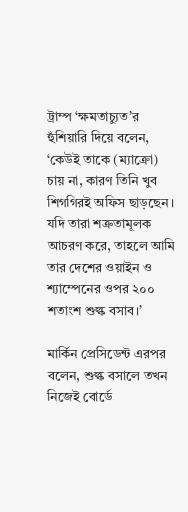ট্রাম্প ‘ক্ষমতাচ্যুত’র হুঁশিয়ারি দিয়ে বলেন, ‘কেউই তাকে (ম্যাক্রো) চায় না, কারণ তিনি খুব শিগগিরই অফিস ছাড়ছেন। যদি তারা শত্রুতামূলক আচরণ করে, তাহলে আমি তার দেশের ওয়াইন ও শ্যাম্পেনের ওপর ২০০ শতাংশ শুল্ক বসাব।’

মার্কিন প্রেসিডেন্ট এরপর বলেন, শুল্ক বসালে তখন নিজেই বোর্ডে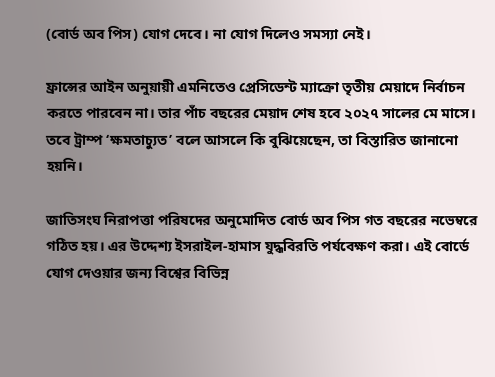(বোর্ড অব পিস) যোগ দেবে। না যোগ দিলেও সমস্যা নেই।

ফ্রান্সের আইন অনুয়ায়ী এমনিতেও প্রেসিডেন্ট ম্যাক্রো তৃতীয় মেয়াদে নির্বাচন করতে পারবেন না। তার পাঁচ বছরের মেয়াদ শেষ হবে ২০২৭ সালের মে মাসে। তবে ট্রাম্প ‘ক্ষমতাচ্যুত’ বলে আসলে কি বুঝিয়েছেন, তা বিস্তারিত জানানো হয়নি।

জাতিসংঘ নিরাপত্তা পরিষদের অনুমোদিত বোর্ড অব পিস গত বছরের নভেম্বরে গঠিত হয়। এর উদ্দেশ্য ইসরাইল-হামাস যুদ্ধবিরতি পর্যবেক্ষণ করা। এই বোর্ডে যোগ দেওয়ার জন্য বিশ্বের বিভিন্ন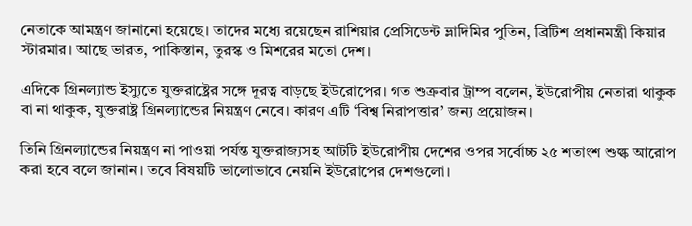নেতাকে আমন্ত্রণ জানানো হয়েছে। তাদের মধ্যে রয়েছেন রাশিয়ার প্রেসিডেন্ট ভ্লাদিমির পুতিন, ব্রিটিশ প্রধানমন্ত্রী কিয়ার স্টারমার। আছে ভারত, পাকিস্তান, তুরস্ক ও মিশরের মতো দেশ।

এদিকে গ্রিনল্যান্ড ইস্যুতে যুক্তরাষ্ট্রের সঙ্গে দূরত্ব বাড়ছে ইউরোপের। গত শুক্রবার ট্রাম্প বলেন, ইউরোপীয় নেতারা থাকুক বা না থাকুক, যুক্তরাষ্ট্র গ্রিনল্যান্ডের নিয়ন্ত্রণ নেবে। কারণ এটি ‘বিশ্ব নিরাপত্তার’ জন্য প্রয়োজন।

তিনি গ্রিনল্যান্ডের নিয়ন্ত্রণ না পাওয়া পর্যন্ত যুক্তরাজ্যসহ আটটি ইউরোপীয় দেশের ওপর সর্বোচ্চ ২৫ শতাংশ শুল্ক আরোপ করা হবে বলে জানান। তবে বিষয়টি ভালোভাবে নেয়নি ইউরোপের দেশগুলো।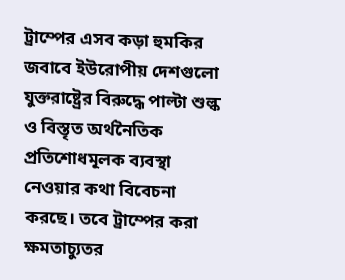ট্রাম্পের এসব কড়া হুমকির জবাবে ইউরোপীয় দেশগুলো যুক্তরাষ্ট্রের বিরুদ্ধে পাল্টা শুল্ক ও বিস্তৃত অর্থনৈতিক প্রতিশোধমূলক ব্যবস্থা নেওয়ার কথা বিবেচনা করছে। তবে ট্রাম্পের করা ক্ষমতাচ্যুতর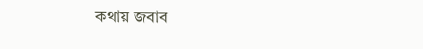কথায় জবাব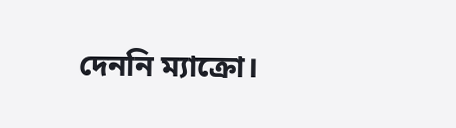দেননি ম্যাক্রো।